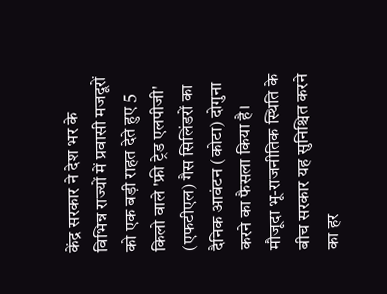केंद्र सरकार ने देश भर के विभिन्न राज्यों में प्रवासी मजदूरों को एक बड़ी राहत देते हुए 5 किलो वाले 'फ्री ट्रेड एलपीजी' (एफटीएल) गैस सिलिंडरों का दैनिक आवंटन (कोटा) दोगुना करने का फैसला किया है। मौजूदा भू-राजनीतिक स्थिति के बीच सरकार यह सुनिश्चित करने का हर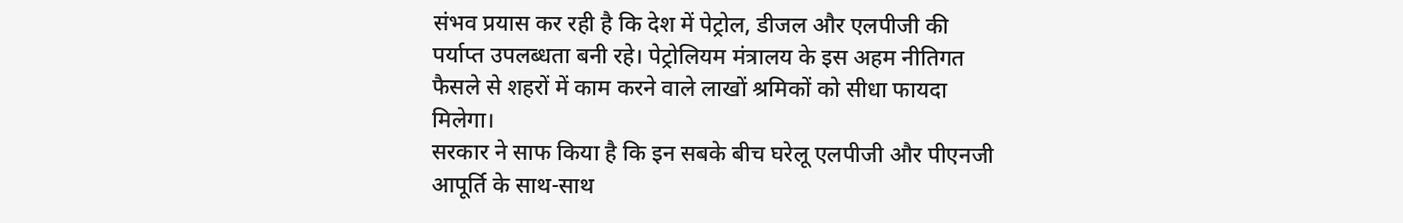संभव प्रयास कर रही है कि देश में पेट्रोल, डीजल और एलपीजी की पर्याप्त उपलब्धता बनी रहे। पेट्रोलियम मंत्रालय के इस अहम नीतिगत फैसले से शहरों में काम करने वाले लाखों श्रमिकों को सीधा फायदा मिलेगा।
सरकार ने साफ किया है कि इन सबके बीच घरेलू एलपीजी और पीएनजी आपूर्ति के साथ-साथ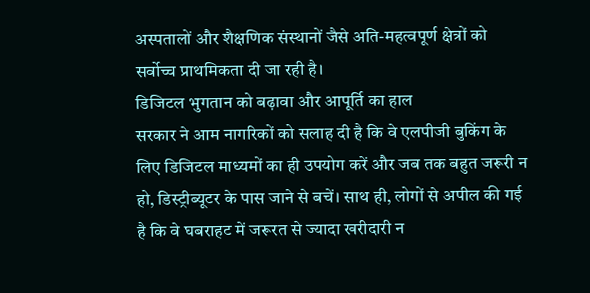अस्पतालों और शैक्षणिक संस्थानों जैसे अति-महत्वपूर्ण क्षेत्रों को सर्वोच्च प्राथमिकता दी जा रही है।
डिजिटल भुगतान को बढ़ावा और आपूर्ति का हाल
सरकार ने आम नागरिकों को सलाह दी है कि वे एलपीजी बुकिंग के लिए डिजिटल माध्यमों का ही उपयोग करें और जब तक बहुत जरूरी न हो, डिस्ट्रीब्यूटर के पास जाने से बचें। साथ ही, लोगों से अपील की गई है कि वे घबराहट में जरूरत से ज्यादा खरीदारी न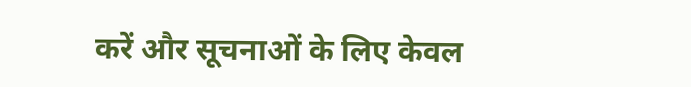करें और सूचनाओं के लिए केवल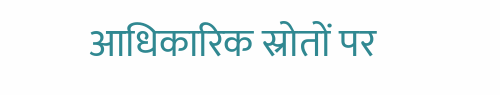आधिकारिक स्रोतों पर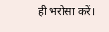ही भरोसा करें।